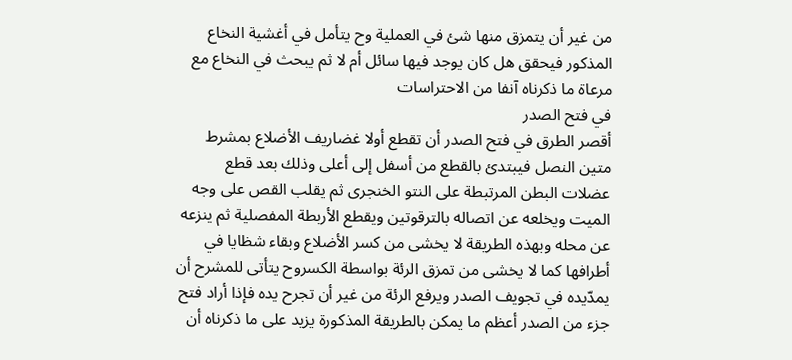من غير أن يتمزق منها شئ في العملية وح يتأمل في أغشية النخاع المذكور فيحقق هل كان يوجد فيها سائل أم لا ثم يبحث في النخاع مع مرعاة ما ذكرناه آنفا من الاحتراسات
في فتح الصدر
أقصر الطرق في فتح الصدر أن تقطع أولا غضاريف الأضلاع بمشرط متين النصل فيبتدئ بالقطع من أسفل إلى أعلى وذلك بعد قطع عضلات البطن المرتبطة على النتو الخنجرى ثم يقلب القص على وجه الميت ويخلعه عن اتصاله بالترقوتين ويقطع الأربطة المفصلية ثم ينزعه عن محله وبهذه الطريقة لا يخشى من كسر الأضلاع وبقاء شظايا في أطرافها كما لا يخشى من تمزق الرئة بواسطة الكسروح يتأتى للمشرح أن يمدّيده في تجويف الصدر ويرفع الرئة من غير أن تجرح يده فإذا أراد فتح جزء من الصدر أعظم ما يمكن بالطريقة المذكورة يزيد على ما ذكرناه أن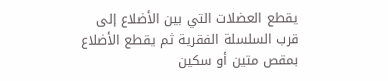يقطع العضلات التي بين الأضلاع إلى قرب السلسلة الفقرية ثم يقطع الأضلاع بمقص متين أو سكين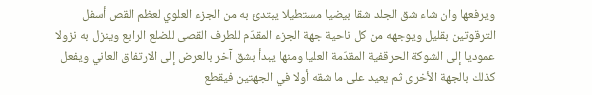ويرفعها وان شاء شق الجلد شقا بيضيا مستطيلا يبتدئ به من الجزء العلوي لعظم القص أسفل الترقوتين بقليل ويوجهه من كل ناحية جهة الجزء المقدّم للطرف القصى للضلع الرابع وينزل به نزولا عموديا إلى الشوكة الحرقفية المقدّمة العليا ومنها يبدأ بشق آخر بالعرض إلى الارتفاق العاني ويفعل كذلك بالجهة الأخرى ثم يعيد على ما شقه أولا في الجهتين فيقطع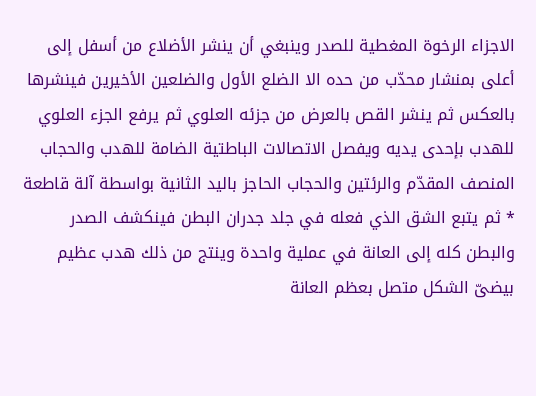الاجزاء الرخوة المغطية للصدر وينبغي أن ينشر الأضلاع من أسفل إلى أعلى بمنشار محدّب من حده الا الضلع الأول والضلعين الأخيرين فينشرها بالعكس ثم ينشر القص بالعرض من جزئه العلوي ثم يرفع الجزء العلوي للهدب بإحدى يديه ويفصل الاتصالات الباطتية الضامة للهدب والحجاب المنصف المقدّم والرئتين والحجاب الحاجز باليد الثانية بواسطة آلة قاطعة * ثم يتبع الشق الذي فعله في جلد جدران البطن فينكشف الصدر والبطن كله إلى العانة في عملية واحدة وينتج من ذلك هدب عظيم بيضىّ الشكل متصل بعظم العانة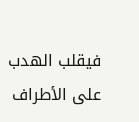فيقلب الهدب على الأطراف